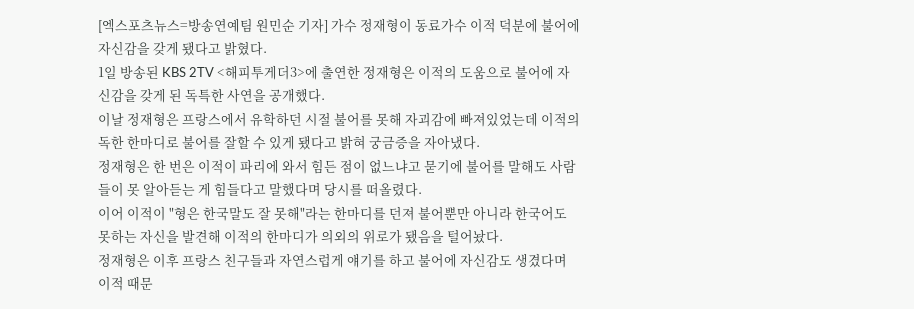[엑스포츠뉴스=방송연예팀 원민순 기자] 가수 정재형이 동료가수 이적 덕분에 불어에 자신감을 갖게 됐다고 밝혔다.
1일 방송된 KBS 2TV <해피투게더3>에 출연한 정재형은 이적의 도움으로 불어에 자신감을 갖게 된 독특한 사연을 공개했다.
이날 정재형은 프랑스에서 유학하던 시절 불어를 못해 자괴감에 빠져있었는데 이적의 독한 한마디로 불어를 잘할 수 있게 됐다고 밝혀 궁금증을 자아냈다.
정재형은 한 번은 이적이 파리에 와서 힘든 점이 없느냐고 묻기에 불어를 말해도 사람들이 못 알아듣는 게 힘들다고 말했다며 당시를 떠올렸다.
이어 이적이 "형은 한국말도 잘 못해"라는 한마디를 던져 불어뿐만 아니라 한국어도 못하는 자신을 발견해 이적의 한마디가 의외의 위로가 됐음을 털어놨다.
정재형은 이후 프랑스 친구들과 자연스럽게 얘기를 하고 불어에 자신감도 생겼다며 이적 때문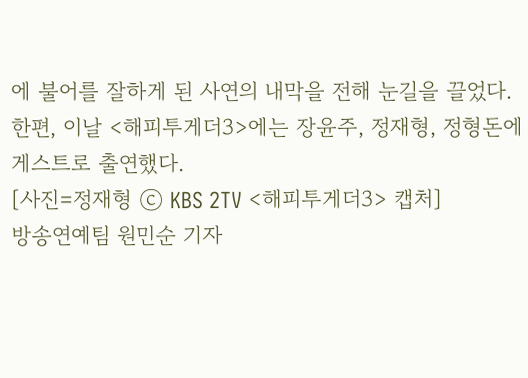에 불어를 잘하게 된 사연의 내막을 전해 눈길을 끌었다.
한편, 이날 <해피투게더3>에는 장윤주, 정재형, 정형돈에 게스트로 출연했다.
[사진=정재형 ⓒ KBS 2TV <해피투게더3> 캡처]
방송연예팀 원민순 기자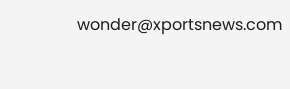wonder@xportsnews.com